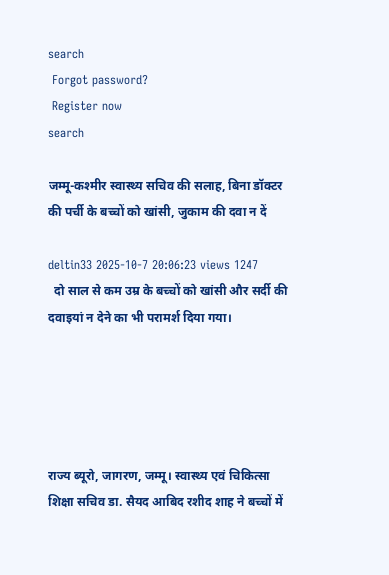search
 Forgot password?
 Register now
search

जम्मू-कश्मीर स्वास्थ्य सचिव की सलाह, बिना डॉक्टर की पर्ची के बच्चों को खांसी, जुकाम की दवा न दें

deltin33 2025-10-7 20:06:23 views 1247
  दो साल से कम उम्र के बच्चों को खांसी और सर्दी की दवाइयां न देने का भी परामर्श दिया गया।





राज्य ब्यूरो, जागरण, जम्मू। स्वास्थ्य एवं चिकित्सा शिक्षा सचिव डा. सैयद आबिद रशीद शाह ने बच्चों में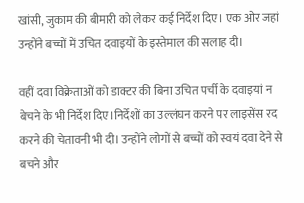खांसी, जुकाम की बीमारी को लेकर कई निर्देश दिए। एक ओर जहां उन्होंने बच्चों में उचित दवाइयों के इस्तेमाल की सलाह दी।

वहीं दवा विक्रेताओं को डाक्टर की बिना उचित पर्ची के दवाइयां न बेचने के भी निर्देश दिए।निर्देशों का उल्लंघन करने पर लाइसेंस रद करने की चेतावनी भी दी। उन्होंने लोगों से बच्चों को स्वयं दवा देने से बचने और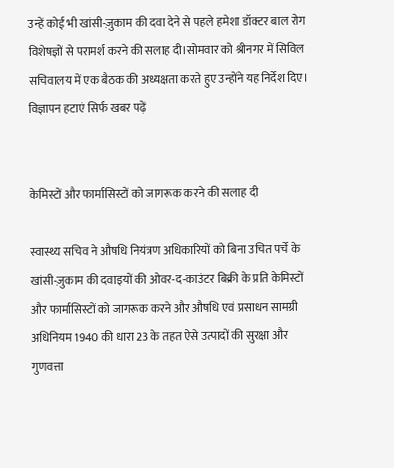उन्हें कोई भी खांसी-ज़ुकाम की दवा देने से पहले हमेशा डॉक्टर बाल रोग विशेषज्ञों से परामर्श करने की सलाह दी।सोमवार को श्रीनगर में सिविल सचिवालय में एक बैठक की अध्यक्षता करते हुए उन्होंने यह निर्देश दिए। विज्ञापन हटाएं सिर्फ खबर पढ़ें


केमिस्टों और फार्मासिस्टों को जागरूक करने की सलाह दी

स्वास्थ्य सचिव ने औषधि नियंत्रण अधिकारियों को बिना उचित पर्चे के खांसी-ज़ुकाम की दवाइयों की ओवर-द-काउंटर बिक्री के प्रति केमिस्टों और फार्मासिस्टों को जागरूक करने और औषधि एवं प्रसाधन सामग्री अधिनियम 1940 की धारा 23 के तहत ऐसे उत्पादों की सुरक्षा और गुणवत्ता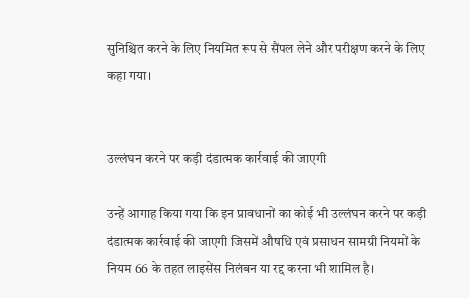सुनिश्चित करने के लिए नियमित रूप से सैंपल लेने और परीक्षण करने के लिए कहा गया।


उल्लंघन करने पर कड़ी दंडात्मक कार्रवाई की जाएगी

उन्हें आगाह किया गया कि इन प्रावधानों का कोई भी उल्लंघन करने पर कड़ी दंडात्मक कार्रवाई की जाएगी जिसमें औषधि एवं प्रसाधन सामग्री नियमों के नियम 66 के तहत लाइसेंस निलंबन या रद्द करना भी शामिल है।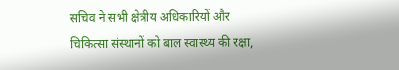सचिव ने सभी क्षेत्रीय अधिकारियों और चिकित्सा संस्थानों को बाल स्वास्थ्य की रक्षा,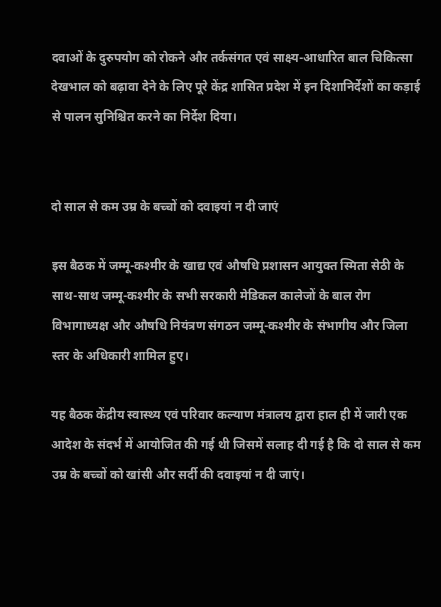दवाओं के दुरुपयोग को रोकने और तर्कसंगत एवं साक्ष्य-आधारित बाल चिकित्सा देखभाल को बढ़ावा देने के लिए पूरे केंद्र शासित प्रदेश में इन दिशानिर्देशों का कड़ाई से पालन सुनिश्चित करने का निर्देश दिया।


दो साल से कम उम्र के बच्चों को दवाइयां न दी जाएं

इस बैठक में जम्मू-कश्मीर के खाद्य एवं औषधि प्रशासन आयुक्त स्मिता सेठी के साथ-साथ जम्मू-कश्मीर के सभी सरकारी मेडिकल कालेजों के बाल रोग विभागाध्यक्ष और औषधि नियंत्रण संगठन जम्मू-कश्मीर के संभागीय और जिला स्तर के अधिकारी शामिल हुए।

यह बैठक केंद्रीय स्वास्थ्य एवं परिवार कल्याण मंत्रालय द्वारा हाल ही में जारी एक आदेश के संदर्भ में आयोजित की गई थी जिसमें सलाह दी गई है कि दो साल से कम उम्र के बच्चों को खांसी और सर्दी की दवाइयां न दी जाएं।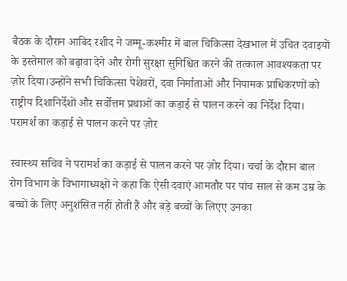बैठक के दौरान आबिद रशीद ने जम्मू-कश्मीर में बाल चिकित्सा देखभाल में उचित दवाइयों के इस्तेमाल को बढ़ावा देने और रोगी सुरक्षा सुनिश्चित करने की तत्काल आवश्यकता पर ज़ोर दिया।उन्होंने सभी चिकित्सा पेशेवरों, दवा निर्माताओं और नियामक प्राधिकरणों को राष्ट्रीय दिशानिर्देशों और सर्वोत्तम प्रथाओं का कड़ाई से पालन करने का निर्देश दिया।
परामर्श का कड़ाई से पालन करने पर ज़ोर

स्वास्थ्य सचिव ने परामर्श का कड़ाई से पालन करने पर ज़ोर दिया। चर्चा के दौरान बाल रोग विभाग के विभागाध्यक्षों ने कहा कि ऐसी दवाएं आमतौर पर पांच साल से कम उम्र के बच्चों के लिए अनुशंसित नहीं होती हैं और बड़े बच्चों के लिएए उनका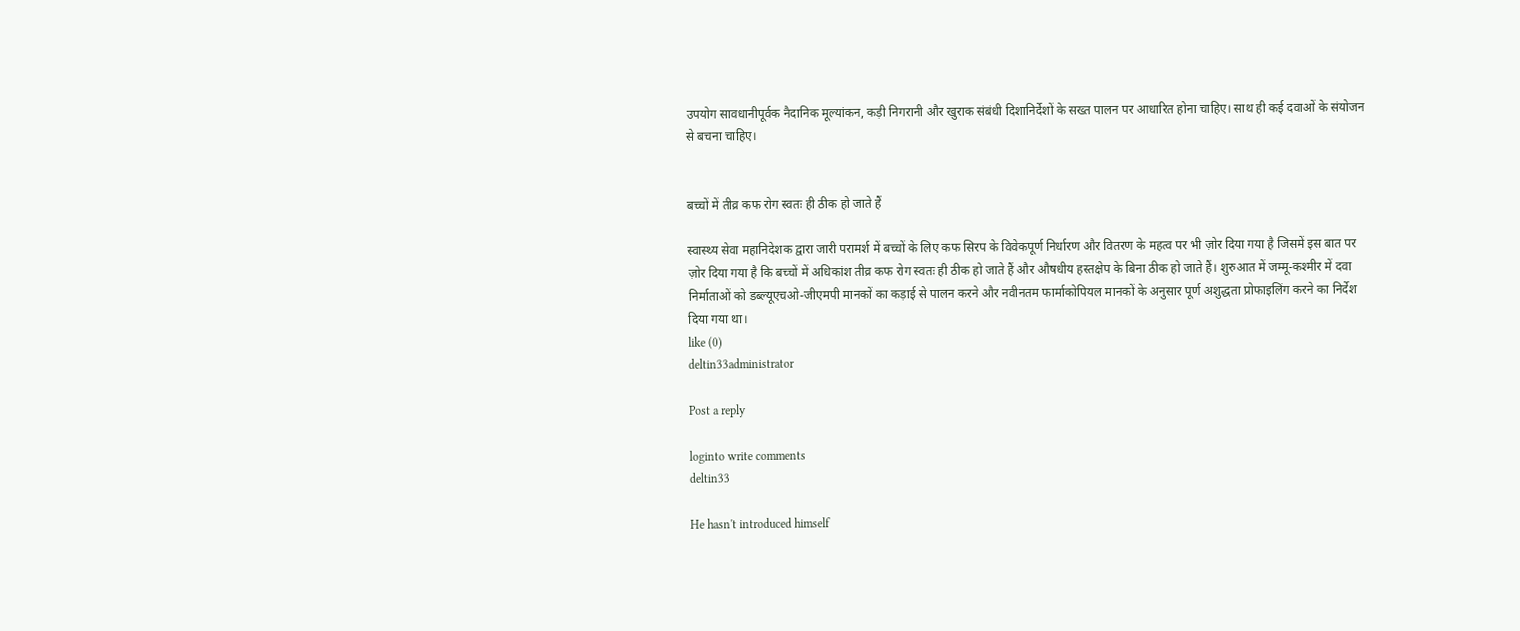उपयोग सावधानीपूर्वक नैदानिक मूल्यांकन, कड़ी निगरानी और खुराक संबंधी दिशानिर्देशों के सख्त पालन पर आधारित होना चाहिए। साथ ही कई दवाओं के संयोजन से बचना चाहिए।


बच्चों में तीव्र कफ रोग स्वतः ही ठीक हो जाते हैं

स्वास्थ्य सेवा महानिदेशक द्वारा जारी परामर्श में बच्चों के लिए कफ सिरप के विवेकपूर्ण निर्धारण और वितरण के महत्व पर भी ज़ोर दिया गया है जिसमें इस बात पर ज़ोर दिया गया है कि बच्चों में अधिकांश तीव्र कफ रोग स्वतः ही ठीक हो जाते हैं और औषधीय हस्तक्षेप के बिना ठीक हो जाते हैं। शुरुआत में जम्मू-कश्मीर में दवा निर्माताओं को डब्ल्यूएचओ-जीएमपी मानकों का कड़ाई से पालन करने और नवीनतम फार्माकोपियल मानकों के अनुसार पूर्ण अशुद्धता प्रोफाइलिंग करने का निर्देश दिया गया था।
like (0)
deltin33administrator

Post a reply

loginto write comments
deltin33

He hasn't introduced himself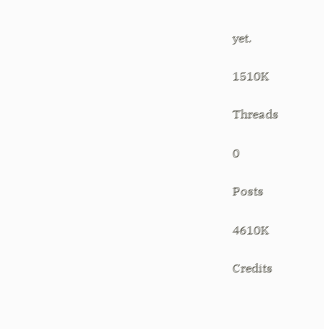yet.

1510K

Threads

0

Posts

4610K

Credits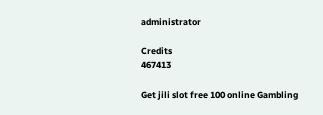administrator

Credits
467413

Get jili slot free 100 online Gambling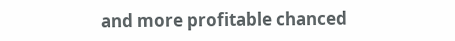and more profitable chanced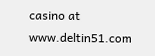casino at www.deltin51.com